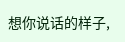想你说话的样子,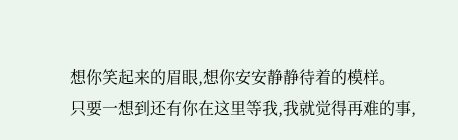想你笑起来的眉眼,想你安安静静待着的模样。
只要一想到还有你在这里等我,我就觉得再难的事,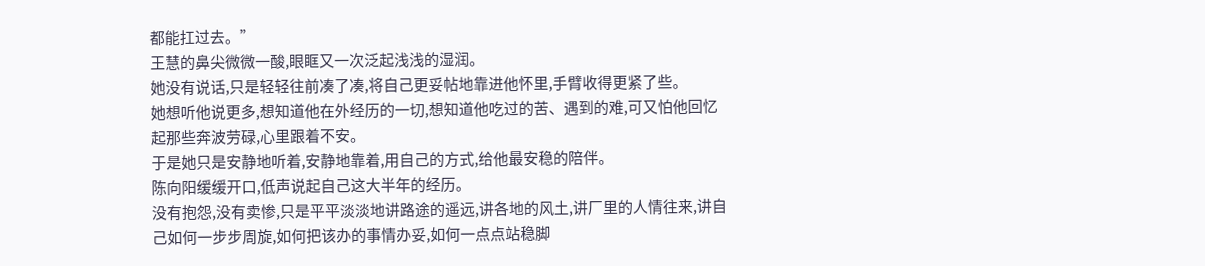都能扛过去。”
王慧的鼻尖微微一酸,眼眶又一次泛起浅浅的湿润。
她没有说话,只是轻轻往前凑了凑,将自己更妥帖地靠进他怀里,手臂收得更紧了些。
她想听他说更多,想知道他在外经历的一切,想知道他吃过的苦、遇到的难,可又怕他回忆起那些奔波劳碌,心里跟着不安。
于是她只是安静地听着,安静地靠着,用自己的方式,给他最安稳的陪伴。
陈向阳缓缓开口,低声说起自己这大半年的经历。
没有抱怨,没有卖惨,只是平平淡淡地讲路途的遥远,讲各地的风土,讲厂里的人情往来,讲自己如何一步步周旋,如何把该办的事情办妥,如何一点点站稳脚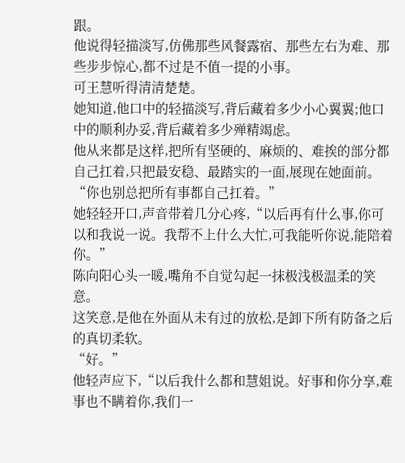跟。
他说得轻描淡写,仿佛那些风餐露宿、那些左右为难、那些步步惊心,都不过是不值一提的小事。
可王慧听得清清楚楚。
她知道,他口中的轻描淡写,背后藏着多少小心翼翼;他口中的顺利办妥,背后藏着多少殚精竭虑。
他从来都是这样,把所有坚硬的、麻烦的、难挨的部分都自己扛着,只把最安稳、最踏实的一面,展现在她面前。
“你也别总把所有事都自己扛着。”
她轻轻开口,声音带着几分心疼,“以后再有什么事,你可以和我说一说。我帮不上什么大忙,可我能听你说,能陪着你。”
陈向阳心头一暖,嘴角不自觉勾起一抹极浅极温柔的笑意。
这笑意,是他在外面从未有过的放松,是卸下所有防备之后的真切柔软。
“好。”
他轻声应下,“以后我什么都和慧姐说。好事和你分享,难事也不瞒着你,我们一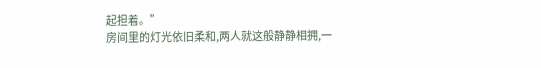起担着。”
房间里的灯光依旧柔和,两人就这般静静相拥,一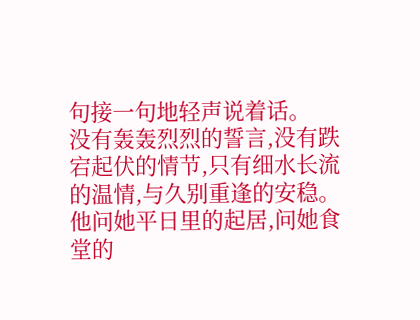句接一句地轻声说着话。
没有轰轰烈烈的誓言,没有跌宕起伏的情节,只有细水长流的温情,与久别重逢的安稳。
他问她平日里的起居,问她食堂的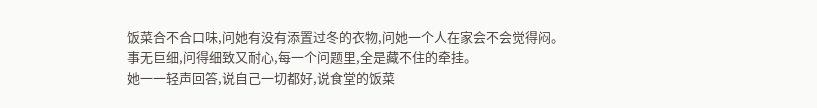饭菜合不合口味,问她有没有添置过冬的衣物,问她一个人在家会不会觉得闷。
事无巨细,问得细致又耐心,每一个问题里,全是藏不住的牵挂。
她一一轻声回答,说自己一切都好,说食堂的饭菜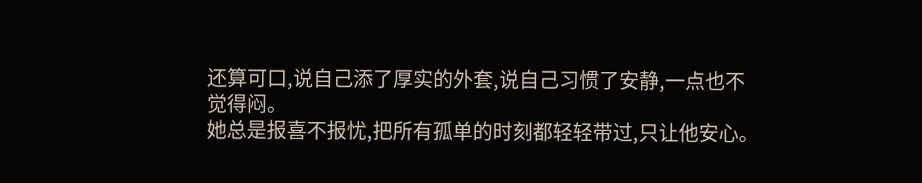还算可口,说自己添了厚实的外套,说自己习惯了安静,一点也不觉得闷。
她总是报喜不报忧,把所有孤单的时刻都轻轻带过,只让他安心。